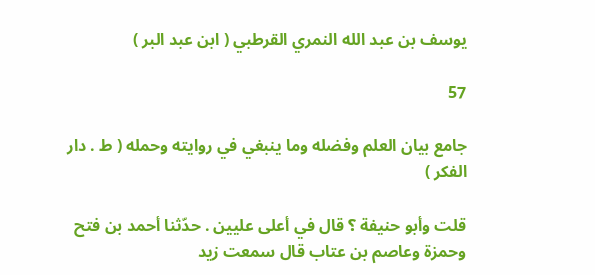يوسف بن عبد الله النمري القرطبي ( ابن عبد البر )

57

جامع بيان العلم وفضله وما ينبغي في روايته وحمله ( ط . دار الفكر )

قلت وأبو حنيفة ؟ قال في أعلى عليين . حدّثنا أحمد بن فتح وحمزة وعاصم بن عتاب قال سمعت زيد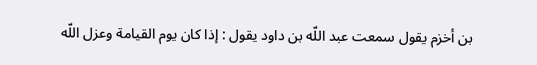بن أخزم يقول سمعت عبد اللّه بن داود يقول : إذا كان يوم القيامة وعزل اللّه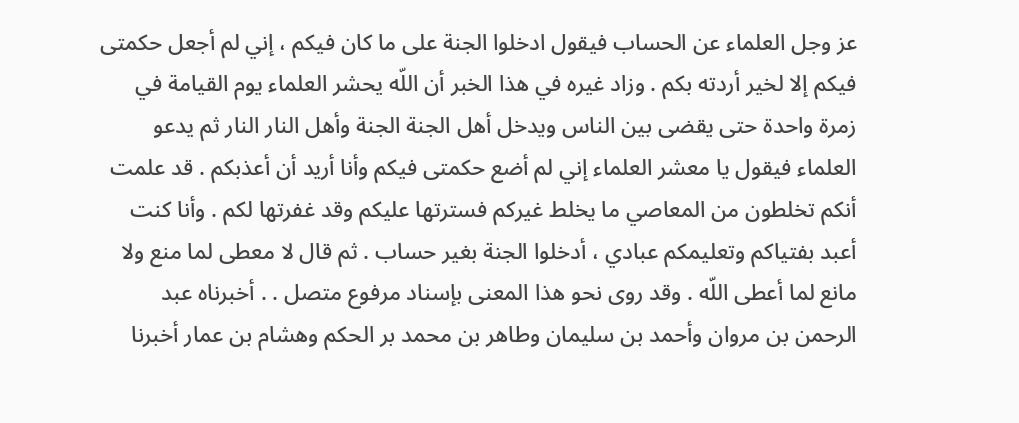عز وجل العلماء عن الحساب فيقول ادخلوا الجنة على ما كان فيكم ، إني لم أجعل حكمتى فيكم إلا لخير أردته بكم . وزاد غيره في هذا الخبر أن اللّه يحشر العلماء يوم القيامة في زمرة واحدة حتى يقضى بين الناس ويدخل أهل الجنة الجنة وأهل النار النار ثم يدعو العلماء فيقول يا معشر العلماء إني لم أضع حكمتى فيكم وأنا أريد أن أعذبكم . قد علمت أنكم تخلطون من المعاصي ما يخلط غيركم فسترتها عليكم وقد غفرتها لكم . وأنا كنت أعبد بفتياكم وتعليمكم عبادي ، أدخلوا الجنة بغير حساب . ثم قال لا معطى لما منع ولا مانع لما أعطى اللّه . وقد روى نحو هذا المعنى بإسناد مرفوع متصل . . أخبرناه عبد الرحمن بن مروان وأحمد بن سليمان وطاهر بن محمد بر الحكم وهشام بن عمار أخبرنا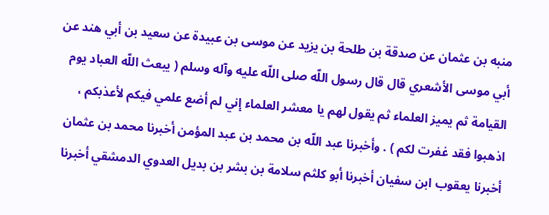منبه بن عثمان عن صدقة بن طلحة بن يزيد عن موسى بن عبيدة عن سعيد بن أبي هند عن أبي موسى الأشعري قال قال رسول اللّه صلى اللّه عليه وآله وسلم ( يبعث اللّه العباد يوم القيامة ثم يميز العلماء ثم يقول لهم يا معشر العلماء إني لم أضع علمي فيكم لأعذبكم ، اذهبوا فقد غفرت لكم ) . وأخبرنا عبد اللّه بن محمد بن عبد المؤمن أخبرنا محمد بن عثمان أخبرنا يعقوب ابن سفيان أخبرنا أبو كلثم سلامة بن بشر بن بديل العدوي الدمشقي أخبرنا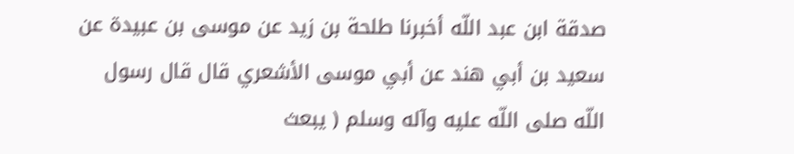صدقة ابن عبد اللّه أخبرنا طلحة بن زيد عن موسى بن عبيدة عن سعيد بن أبي هند عن أبي موسى الأشعري قال قال رسول اللّه صلى اللّه عليه وآله وسلم ( يبعث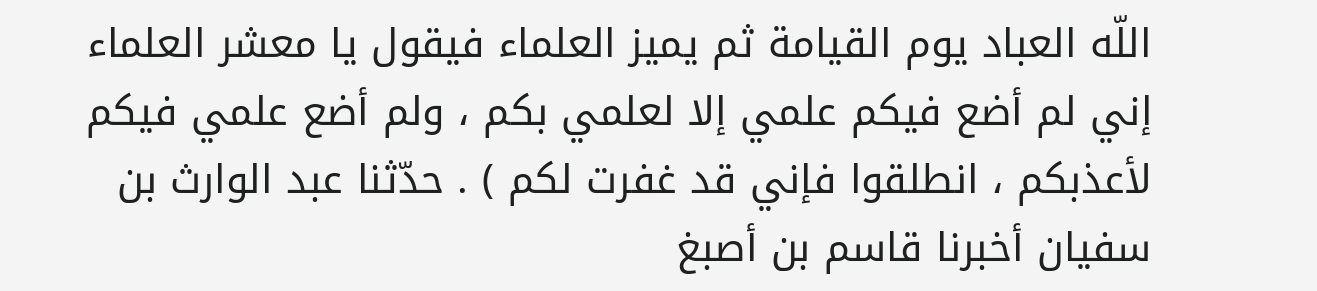اللّه العباد يوم القيامة ثم يميز العلماء فيقول يا معشر العلماء إني لم أضع فيكم علمي إلا لعلمي بكم ، ولم أضع علمي فيكم لأعذبكم ، انطلقوا فإني قد غفرت لكم ) . حدّثنا عبد الوارث بن سفيان أخبرنا قاسم بن أصبغ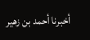أخبرنا أحمد بن زهير